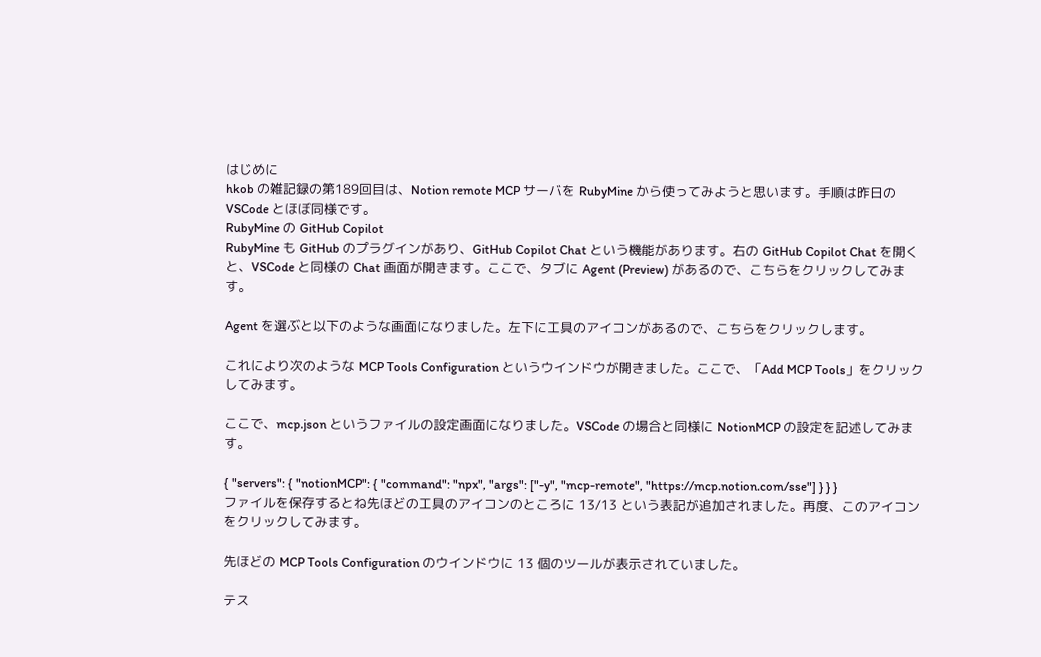はじめに
hkob の雑記録の第189回目は、Notion remote MCP サーバを RubyMine から使ってみようと思います。手順は昨日の VSCode とほぼ同様です。
RubyMine の GitHub Copilot
RubyMine も GitHub のプラグインがあり、GitHub Copilot Chat という機能があります。右の GitHub Copilot Chat を開くと、VSCode と同様の Chat 画面が開きます。ここで、タブに Agent (Preview) があるので、こちらをクリックしてみます。

Agent を選ぶと以下のような画面になりました。左下に工具のアイコンがあるので、こちらをクリックします。

これにより次のような MCP Tools Configuration というウインドウが開きました。ここで、「Add MCP Tools」をクリックしてみます。

ここで、mcp.json というファイルの設定画面になりました。VSCode の場合と同様に NotionMCP の設定を記述してみます。

{ "servers": { "notionMCP": { "command": "npx", "args": ["-y", "mcp-remote", "https://mcp.notion.com/sse"] } } }
ファイルを保存するとね先ほどの工具のアイコンのところに 13/13 という表記が追加されました。再度、このアイコンをクリックしてみます。

先ほどの MCP Tools Configuration のウインドウに 13 個のツールが表示されていました。

テス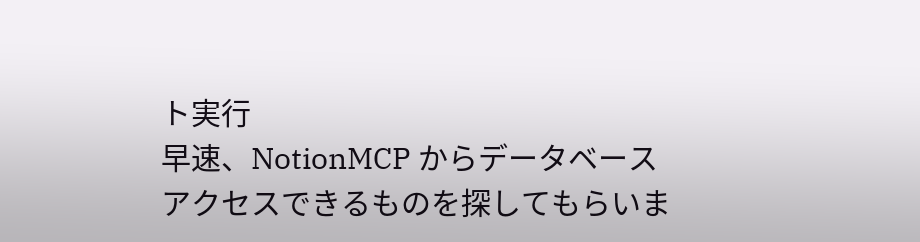ト実行
早速、NotionMCP からデータベースアクセスできるものを探してもらいま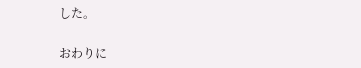した。

おわりに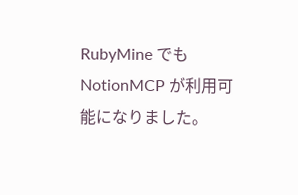RubyMine でも NotionMCP が利用可能になりました。